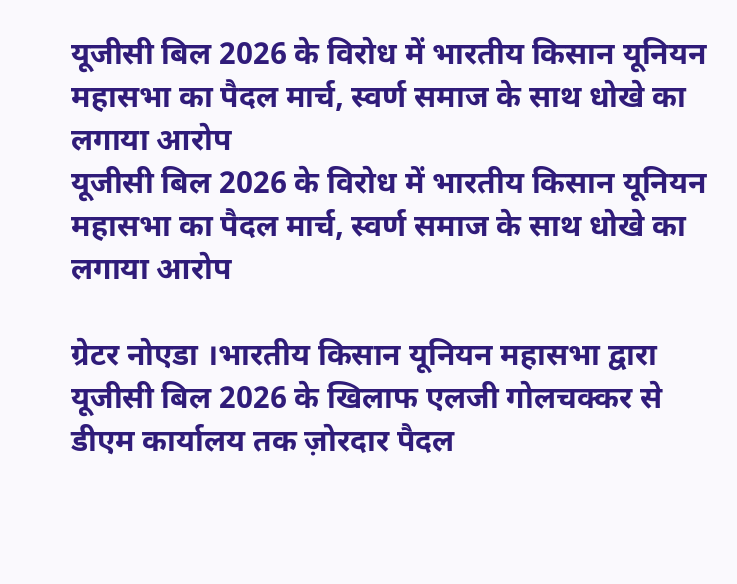यूजीसी बिल 2026 के विरोध में भारतीय किसान यूनियन महासभा का पैदल मार्च, स्वर्ण समाज के साथ धोखे का लगाया आरोप
यूजीसी बिल 2026 के विरोध में भारतीय किसान यूनियन महासभा का पैदल मार्च, स्वर्ण समाज के साथ धोखे का लगाया आरोप

ग्रेटर नोएडा ।भारतीय किसान यूनियन महासभा द्वारा यूजीसी बिल 2026 के खिलाफ एलजी गोलचक्कर से डीएम कार्यालय तक ज़ोरदार पैदल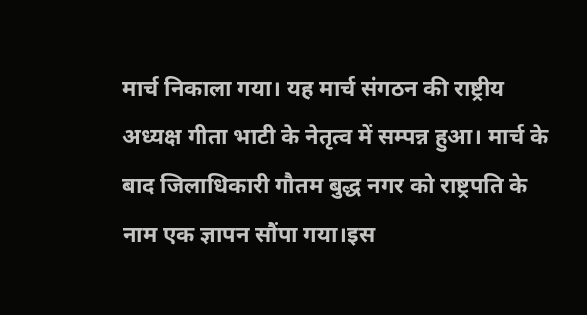मार्च निकाला गया। यह मार्च संगठन की राष्ट्रीय अध्यक्ष गीता भाटी के नेतृत्व में सम्पन्न हुआ। मार्च के बाद जिलाधिकारी गौतम बुद्ध नगर को राष्ट्रपति के नाम एक ज्ञापन सौंपा गया।इस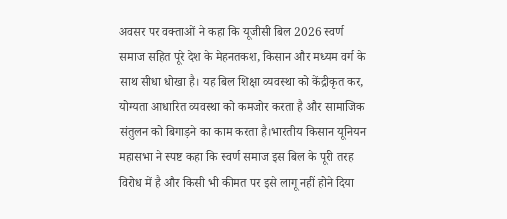अवसर पर वक्ताओं ने कहा कि यूजीसी बिल 2026 स्वर्ण समाज सहित पूरे देश के मेहनतकश, किसान और मध्यम वर्ग के साथ सीधा धोखा है। यह बिल शिक्षा व्यवस्था को केंद्रीकृत कर, योग्यता आधारित व्यवस्था को कमजोर करता है और सामाजिक संतुलन को बिगाड़ने का काम करता है।भारतीय किसान यूनियन महासभा ने स्पष्ट कहा कि स्वर्ण समाज इस बिल के पूरी तरह विरोध में है और किसी भी कीमत पर इसे लागू नहीं होने दिया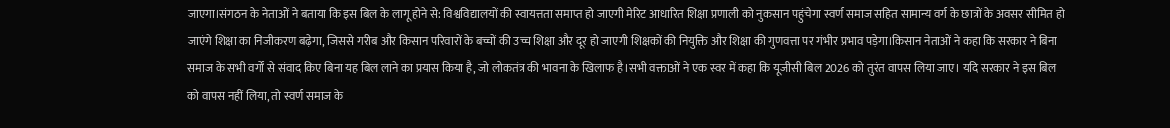जाएगा।संगठन के नेताओं ने बताया कि इस बिल के लागू होने से: विश्वविद्यालयों की स्वायत्तता समाप्त हो जाएगी मेरिट आधारित शिक्षा प्रणाली को नुकसान पहुंचेगा स्वर्ण समाज सहित सामान्य वर्ग के छात्रों के अवसर सीमित हो जाएंगे शिक्षा का निजीकरण बढ़ेगा, जिससे गरीब और किसान परिवारों के बच्चों की उच्च शिक्षा और दूर हो जाएगी शिक्षकों की नियुक्ति और शिक्षा की गुणवत्ता पर गंभीर प्रभाव पड़ेगा।किसान नेताओं ने कहा कि सरकार ने बिना समाज के सभी वर्गों से संवाद किए बिना यह बिल लाने का प्रयास किया है, जो लोकतंत्र की भावना के खिलाफ है।सभी वक्ताओं ने एक स्वर में कहा कि यूजीसी बिल 2026 को तुरंत वापस लिया जाए। यदि सरकार ने इस बिल को वापस नहीं लिया, तो स्वर्ण समाज के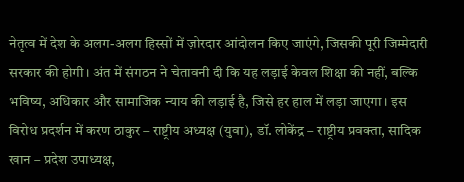नेतृत्व में देश के अलग-अलग हिस्सों में ज़ोरदार आंदोलन किए जाएंगे, जिसकी पूरी जिम्मेदारी सरकार की होगी। अंत में संगठन ने चेतावनी दी कि यह लड़ाई केवल शिक्षा की नहीं, बल्कि भविष्य, अधिकार और सामाजिक न्याय की लड़ाई है, जिसे हर हाल में लड़ा जाएगा। इस विरोध प्रदर्शन में करण ठाकुर – राष्ट्रीय अध्यक्ष (युवा), डॉ. लोकेंद्र – राष्ट्रीय प्रवक्ता, सादिक खान – प्रदेश उपाध्यक्ष,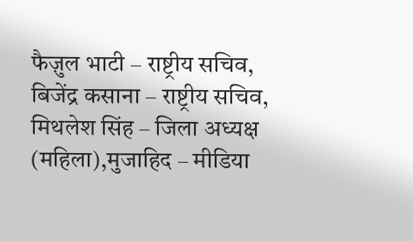फैज़ुल भाटी – राष्ट्रीय सचिव, बिजेंद्र कसाना – राष्ट्रीय सचिव, मिथलेश सिंह – जिला अध्यक्ष (महिला),मुजाहिद – मीडिया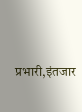प्रभारी,इंतजार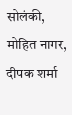सोलंकी, मोहित नागर, दीपक शर्मा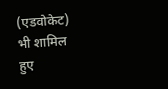(एडवोकेट) भी शामिल हुए